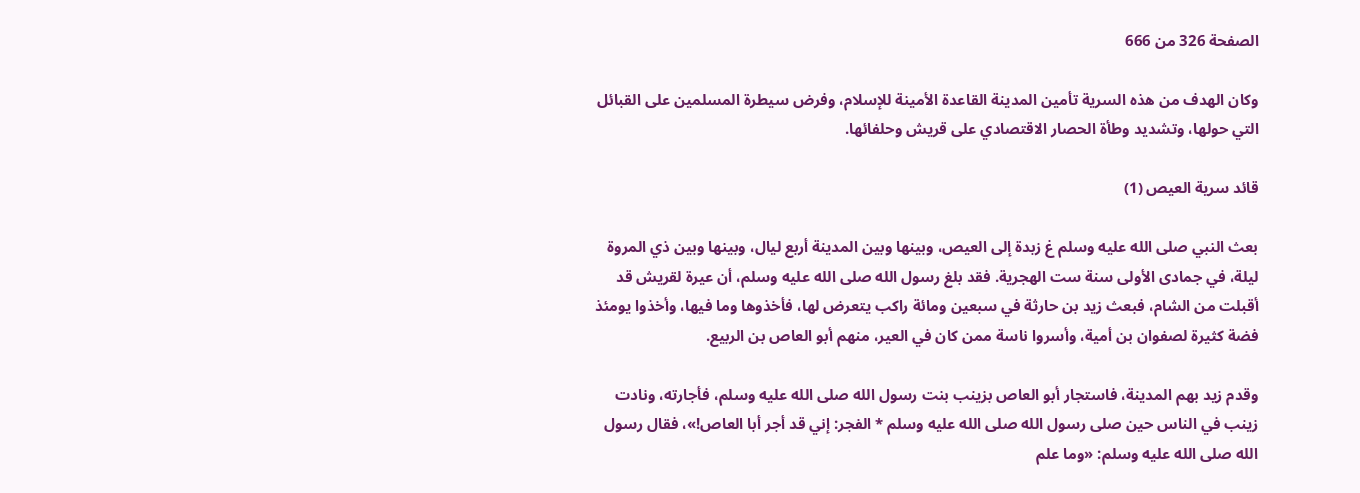الصفحة 326 من 666

وكان الهدف من هذه السرية تأمين المدينة القاعدة الأمينة للإسلام، وفرض سيطرة المسلمين على القبائل التي حولها، وتشديد وطأة الحصار الاقتصادي على قريش وحلفائها.

قائد سرية العيص (1)

بعث النبي صلى الله عليه وسلم غ زبدة إلى العيص، وبينها وبين المدينة أربع ليال، وبينها وبين ذي المروة ليلة، في جمادى الأولى سنة ست الهجرية. فقد بلغ رسول الله صلى الله عليه وسلم، أن عيرة لقريش قد أقبلت من الشام، فبعث زيد بن حارثة في سبعين ومائة راكب يتعرض لها، فأخذوها وما فيها، وأخذوا يومئذ فضة كثيرة لصفوان بن أمية، وأسروا ناسة ممن كان في العير، منهم أبو العاص بن الربيع.

وقدم زيد بهم المدينة، فاستجار أبو العاص بزينب بنت رسول الله صلى الله عليه وسلم، فأجارته، ونادت زينب في الناس حين صلى رسول الله صلى الله عليه وسلم * الفجر: إني قد أجر أبا العاص!»، فقال رسول الله صلى الله عليه وسلم: «وما علم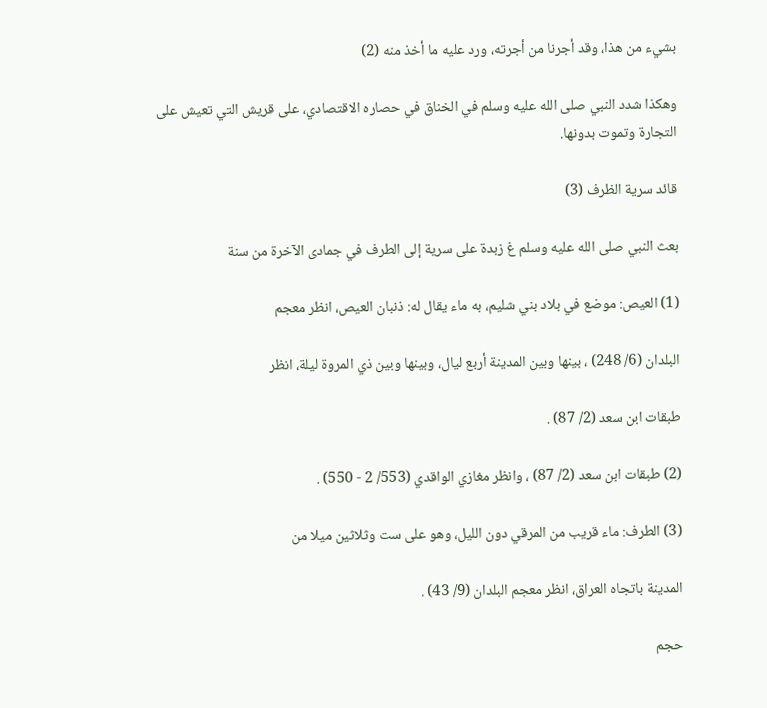بشيء من هذا، وقد أجرنا من أجرته، ورد عليه ما أخذ منه (2)

وهكذا شدد النبي صلى الله عليه وسلم في الخناق في حصاره الاقتصادي، على قريش التي تعيش على التجارة وتموت بدونها.

قائد سرية الظرف (3)

بعث النبي صلى الله عليه وسلم غ زبدة على سرية إلى الطرف في جمادى الآخرة من سنة

(1) العيص: موضع في بلاد بني شليم، به ماء يقال له: ذنبان العيص، انظر معجم

البلدان (6/ 248) ، بينها وبين المدينة أربع ليال، وبينها وبين ذي المروة ليلة، انظر

طبقات ابن سعد (2/ 87) .

(2) طبقات ابن سعد (2/ 87) ، وانظر مغازي الواقدي (553/ 2 - 550) .

(3) الطرف: ماء قريب من المرقي دون الليل، وهو على ست وثلاثين ميلا من

المدينة باتجاه العراق، انظر معجم البلدان (9/ 43) .

حجم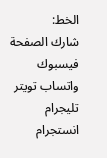الخط:
شارك الصفحة
فيسبوك واتساب تويتر تليجرام انستجرام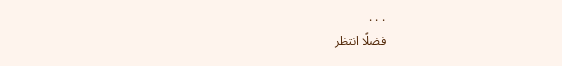. . .
فضلًا انتظر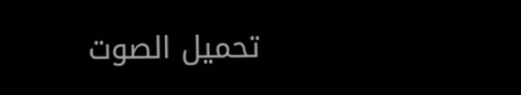تحميل الصوت